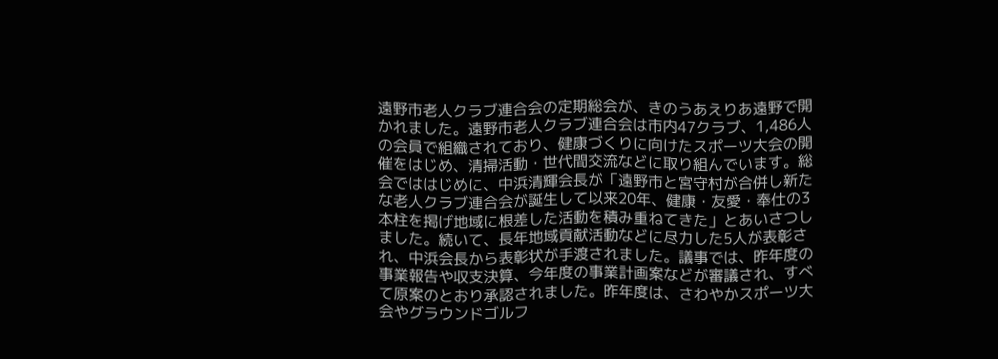遠野市老人クラブ連合会の定期総会が、きのうあえりあ遠野で開かれました。遠野市老人クラブ連合会は市内47クラブ、1,486人の会員で組織されており、健康づくりに向けたスポーツ大会の開催をはじめ、清掃活動・世代間交流などに取り組んでいます。総会でははじめに、中浜清輝会長が「遠野市と宮守村が合併し新たな老人クラブ連合会が誕生して以来20年、健康・友愛・奉仕の3本柱を掲げ地域に根差した活動を積み重ねてきた」とあいさつしました。続いて、長年地域貢献活動などに尽力した5人が表彰され、中浜会長から表彰状が手渡されました。議事では、昨年度の事業報告や収支決算、今年度の事業計画案などが審議され、すべて原案のとおり承認されました。昨年度は、さわやかスポーツ大会やグラウンドゴルフ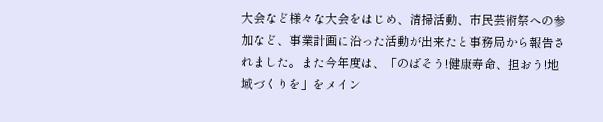大会など様々な大会をはじめ、清掃活動、市民芸術祭への参加など、事業計画に沿った活動が出来たと事務局から報告されました。また今年度は、「のばそう!健康寿命、担おう!地域づくりを」をメイン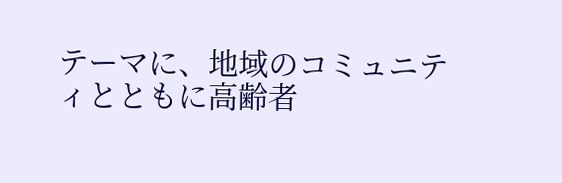テーマに、地域のコミュニティとともに高齢者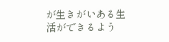が生きがいある生活ができるよう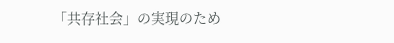「共存社会」の実現のため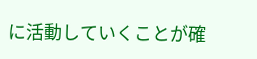に活動していくことが確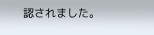認されました。